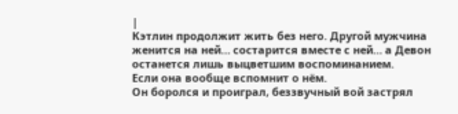|
Кэтлин продолжит жить без него. Другой мужчина женится на ней… состарится вместе с ней… а Девон останется лишь выцветшим воспоминанием.
Если она вообще вспомнит о нём.
Он боролся и проиграл, беззвучный вой застрял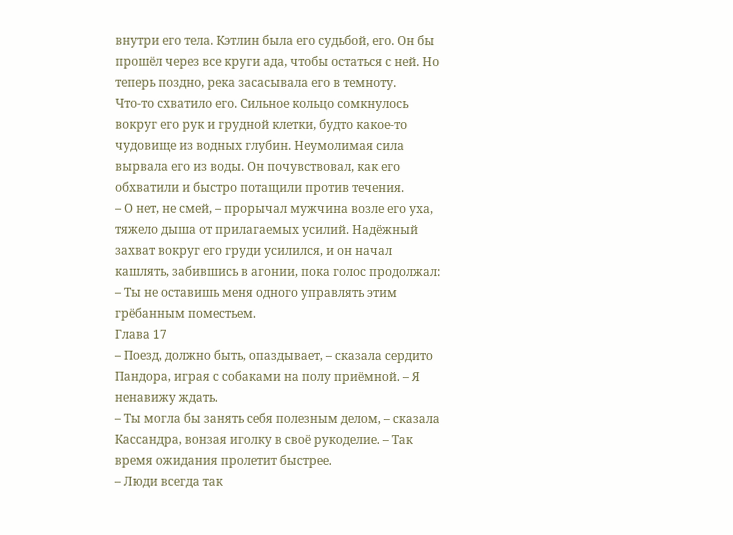внутри его тела. Кэтлин была его судьбой, его. Он бы прошёл через все круги ада, чтобы остаться с ней. Но теперь поздно, река засасывала его в темноту.
Что-то схватило его. Сильное кольцо сомкнулось вокруг его рук и грудной клетки, будто какое-то чудовище из водных глубин. Неумолимая сила вырвала его из воды. Он почувствовал, как его обхватили и быстро потащили против течения.
– О нет, не смей, – прорычал мужчина возле его уха, тяжело дыша от прилагаемых усилий. Надёжный захват вокруг его груди усилился, и он начал кашлять, забившись в агонии, пока голос продолжал: – Ты не оставишь меня одного управлять этим грёбанным поместьем.
Глава 17
– Поезд, должно быть, опаздывает, – сказала сердито Пандора, играя с собаками на полу приёмной. – Я ненавижу ждать.
– Ты могла бы занять себя полезным делом, – сказала Кассандра, вонзая иголку в своё рукоделие. – Так время ожидания пролетит быстрее.
– Люди всегда так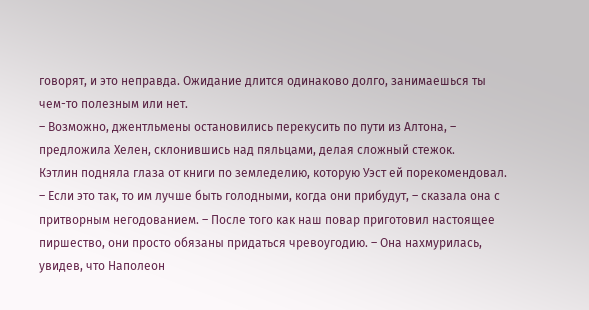говорят, и это неправда. Ожидание длится одинаково долго, занимаешься ты чем-то полезным или нет.
– Возможно, джентльмены остановились перекусить по пути из Алтона, – предложила Хелен, склонившись над пяльцами, делая сложный стежок.
Кэтлин подняла глаза от книги по земледелию, которую Уэст ей порекомендовал.
– Если это так, то им лучше быть голодными, когда они прибудут, – сказала она с притворным негодованием. – После того как наш повар приготовил настоящее пиршество, они просто обязаны придаться чревоугодию. – Она нахмурилась, увидев, что Наполеон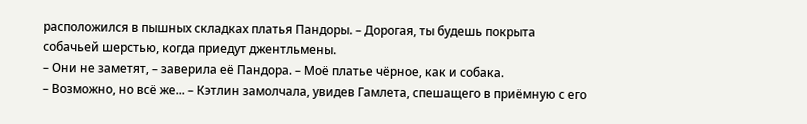расположился в пышных складках платья Пандоры. – Дорогая, ты будешь покрыта собачьей шерстью, когда приедут джентльмены.
– Они не заметят, – заверила её Пандора. – Моё платье чёрное, как и собака.
– Возможно, но всё же... – Кэтлин замолчала, увидев Гамлета, спешащего в приёмную с его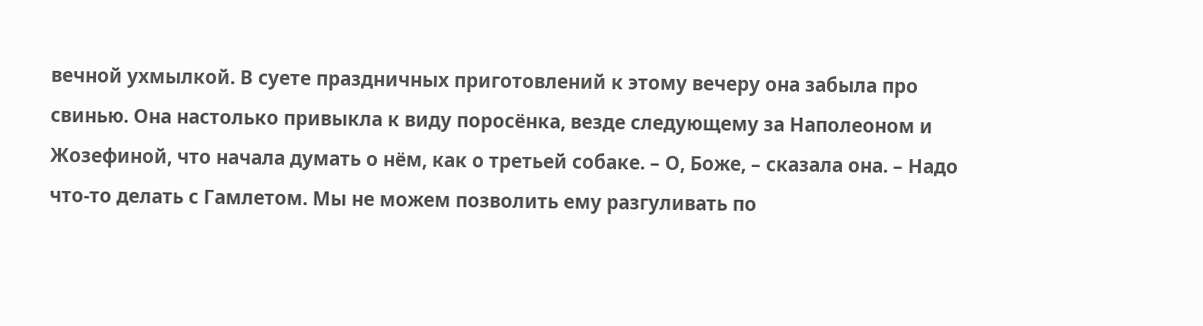вечной ухмылкой. В суете праздничных приготовлений к этому вечеру она забыла про свинью. Она настолько привыкла к виду поросёнка, везде следующему за Наполеоном и Жозефиной, что начала думать о нём, как о третьей собаке. – О, Боже, – сказала она. – Надо что-то делать с Гамлетом. Мы не можем позволить ему разгуливать по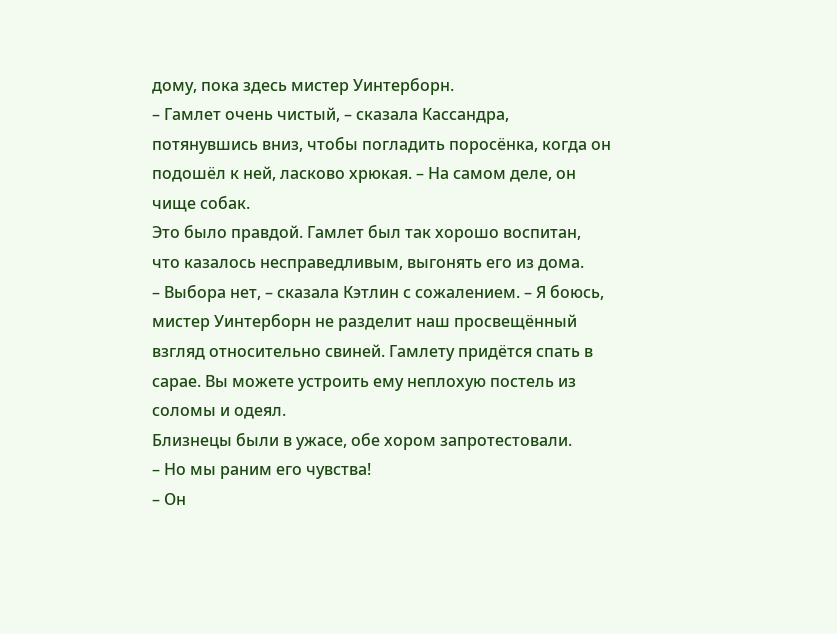дому, пока здесь мистер Уинтерборн.
– Гамлет очень чистый, – сказала Кассандра, потянувшись вниз, чтобы погладить поросёнка, когда он подошёл к ней, ласково хрюкая. – На самом деле, он чище собак.
Это было правдой. Гамлет был так хорошо воспитан, что казалось несправедливым, выгонять его из дома.
– Выбора нет, – сказала Кэтлин с сожалением. – Я боюсь, мистер Уинтерборн не разделит наш просвещённый взгляд относительно свиней. Гамлету придётся спать в сарае. Вы можете устроить ему неплохую постель из соломы и одеял.
Близнецы были в ужасе, обе хором запротестовали.
– Но мы раним его чувства!
– Он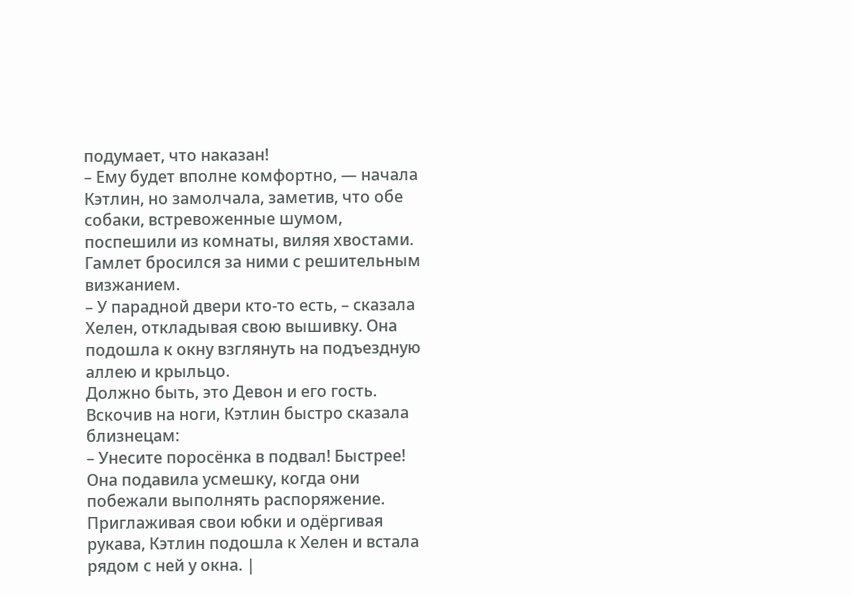подумает, что наказан!
– Ему будет вполне комфортно, — начала Кэтлин, но замолчала, заметив, что обе собаки, встревоженные шумом, поспешили из комнаты, виляя хвостами. Гамлет бросился за ними с решительным визжанием.
– У парадной двери кто-то есть, – сказала Хелен, откладывая свою вышивку. Она подошла к окну взглянуть на подъездную аллею и крыльцо.
Должно быть, это Девон и его гость. Вскочив на ноги, Кэтлин быстро сказала близнецам:
– Унесите поросёнка в подвал! Быстрее!
Она подавила усмешку, когда они побежали выполнять распоряжение.
Приглаживая свои юбки и одёргивая рукава, Кэтлин подошла к Хелен и встала рядом с ней у окна. |